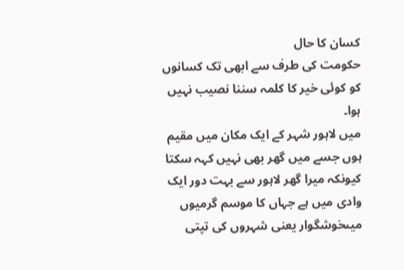کسان کا حال
حکومت کی طرف سے ابھی تک کسانوں کو کوئی خیر کا کلمہ سننا نصیب نہیں ہوا۔
میں لاہور شہر کے ایک مکان میں مقیم ہوں جسے میں گھر بھی نہیں کہہ سکتا کیونکہ میرا گھر لاہور سے بہت دور ایک وادی میں ہے جہاں کا موسم گرمیوں میںخوشگوار یعنی شہروں کی تپتی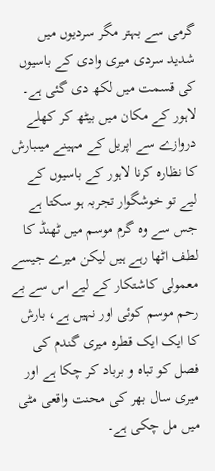گرمی سے بہتر مگر سردیوں میں شدید سردی میری وادی کے باسیوں کی قسمت میں لکھ دی گئی ہے۔
لاہور کے مکان میں بیٹھ کر کھلے دروازے سے اپریل کے مہینے میںبارش کا نظارہ کرنا لاہور کے باسیوں کے لیے تو خوشگوار تجربہ ہو سکتا ہے جس سے وہ گرم موسم میں ٹھنڈ کا لطف اٹھا رہے ہیں لیکن میرے جیسے معمولی کاشتکار کے لیے اس سے بے رحم موسم کوئی اور نہیں ہے، بارش کا ایک ایک قطرہ میری گندم کی فصل کو تباہ و برباد کر چکا ہے اور میری سال بھر کی محنت واقعی مٹی میں مل چکی ہے۔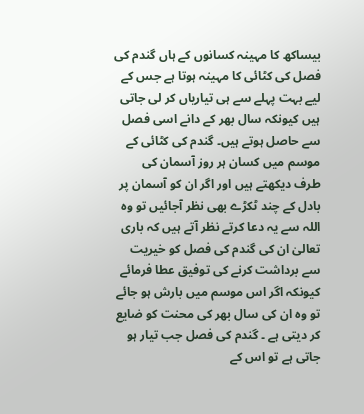بیساکھ کا مہینہ کسانوں کے ہاں گندم کی فصل کی کٹائی کا مہینہ ہوتا ہے جس کے لیے بہت پہلے سے ہی تیاریاں کر لی جاتی ہیں کیونکہ سال بھر کے دانے اسی فصل سے حاصل ہوتے ہیں۔ گندم کی کٹائی کے موسم میں کسان ہر روز آسمان کی طرف دیکھتے ہیں اور اگر ان کو آسمان پر بادل کے چند ٹکڑے بھی نظر آجائیں تو وہ اللہ سے یہ دعا کرتے نظر آتے ہیں کہ باری تعالیٰ ان کی گندم کی فصل کو خیریت سے برداشت کرنے کی توفیق عطا فرمائے کیونکہ اگر اس موسم میں بارش ہو جائے تو وہ ان کی سال بھر کی محنت کو ضایع کر دیتی ہے ۔ گندم کی فصل جب تیار ہو جاتی ہے تو اس کے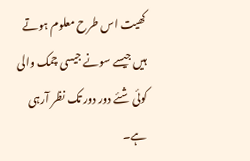کھیت اس طرح معلوم ہوتے ہیں جیسے سونے جیسی چمک والی کوئی شئے دور دور تک نظر آرہی ہے۔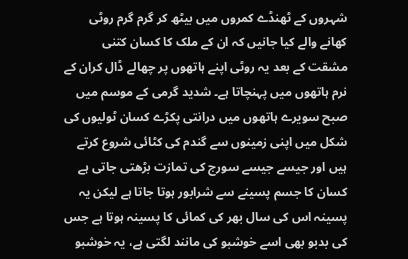شہروں کے ٹھنڈے کمروں میں بیٹھ کر گرم گرم روٹی کھانے والے کیا جانیں کہ ان کے ملک کا کسان کتنی مشقت کے بعد یہ روٹی اپنے ہاتھوں پر چھالے ڈال کران کے نرم ہاتھوں میں پہنچاتا ہے۔ شدید گرمی کے موسم میں صبح سویرے ہاتھوں میں درانتی پکڑے کسان ٹولیوں کی شکل میں اپنی زمینوں سے گندم کی کٹائی شروع کرتے ہیں اور جیسے جیسے سورج کی تمازت بڑھتی جاتی ہے کسان کا جسم پسینے سے شرابور ہوتا جاتا ہے لیکن یہ پسینہ اس کی سال بھر کی کمائی کا پسینہ ہوتا ہے جس کی بدبو بھی اسے خوشبو کی مانند لگتی ہے، یہ خوشبو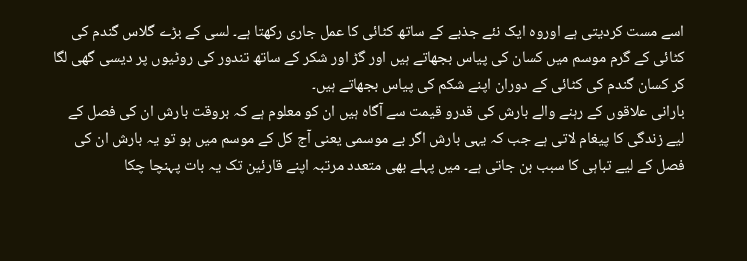اسے مست کردیتی ہے اوروہ ایک نئے جذبے کے ساتھ کٹائی کا عمل جاری رکھتا ہے۔ لسی کے بڑے گلاس گندم کی کٹائی کے گرم موسم میں کسان کی پیاس بجھاتے ہیں اور گڑ اور شکر کے ساتھ تندور کی روٹیوں پر دیسی گھی لگا کر کسان گندم کی کٹائی کے دوران اپنے شکم کی پیاس بجھاتے ہیں۔
بارانی علاقوں کے رہنے والے بارش کی قدرو قیمت سے آگاہ ہیں ان کو معلوم ہے کہ بروقت بارش ان کی فصل کے لیے زندگی کا پیغام لاتی ہے جب کہ یہی بارش اگر بے موسمی یعنی آج کل کے موسم میں ہو تو یہ بارش ان کی فصل کے لیے تباہی کا سبب بن جاتی ہے۔ میں پہلے بھی متعدد مرتبہ اپنے قارئین تک یہ بات پہنچا چکا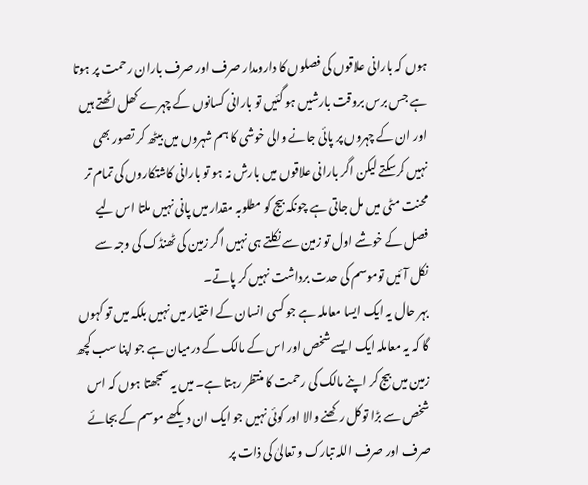ہوں کہ بارانی علاقوں کی فصلوں کا دارومدار صرف اور صرف باران رحمت پر ہوتا ہے جس برس بروقت بارشیں ہو گئیں تو بارانی کسانوں کے چہرے کھل اٹھتے ہیں اور ان کے چہروں پر پائی جانے والی خوشی کا ہم شہروں میں بیٹھ کر تصور بھی نہیں کرسکتے لیکن اگر بارانی علاقوں میں بارش نہ ہو تو بارانی کاشتکاروں کی تمام تر محنت مٹی میں مل جاتی ہے چونکہ بیج کو مطلوبہ مقدار میں پانی نہیں ملتا اس لیے فصل کے خوشے اول تو زمین سے نکلتے ہی نہیں اگر زمین کی ٹھنڈک کی وجہ سے نکل آئیں توموسم کی حدت برداشت نہیں کر پاتے۔
بہر حال یہ ایک ایسا معاملہ ہے جو کسی انسان کے اختیار میں نہیں بلکہ میں تو کہوں گا کہ یہ معاملہ ایک ایسے شخص اور اس کے مالک کے درمیان ہے جو اپنا سب کچھ زمین میں بیج کر اپنے مالک کی رحمت کا منتظر رہتا ہے۔ میں یہ سمجھتا ہوں کہ اس شخص سے بڑا توکل رکھنے والا اور کوئی نہیں جو ایک ان دیکھے موسم کے بجائے صرف اور صرف اللہ تبارک و تعالیٰ کی ذات پر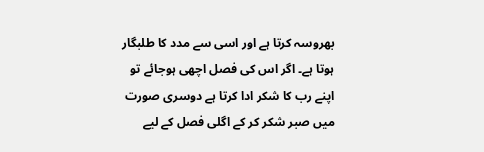بھروسہ کرتا ہے اور اسی سے مدد کا طلبگار ہوتا ہے۔ اگر اس کی فصل اچھی ہوجائے تو اپنے رب کا شکر ادا کرتا ہے دوسری صورت میں صبر شکر کر کے اگلی فصل کے لیے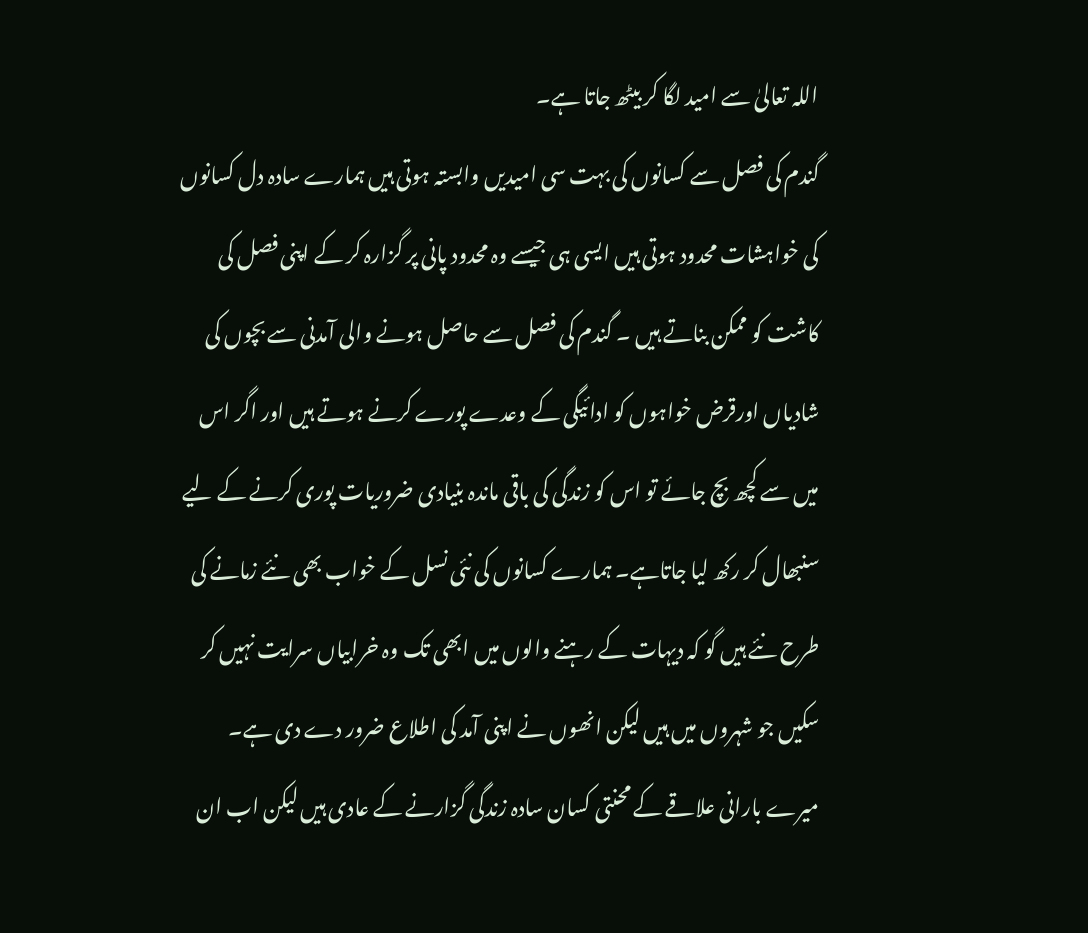اللہ تعالیٰ سے امید لگا کر بیٹھ جاتا ہے۔
گندم کی فصل سے کسانوں کی بہت سی امیدیں وابستہ ہوتی ہیں ہمارے سادہ دل کسانوں کی خواہشات محدود ہوتی ہیں ایسی ہی جیسے وہ محدود پانی پر گزارہ کر کے اپنی فصل کی کاشت کو ممکن بناتے ہیں ۔ گندم کی فصل سے حاصل ہونے والی آمدنی سے بچوں کی شادیاں اورقرض خواہوں کو ادائیگی کے وعدے پورے کرنے ہوتے ہیں اور اگر اس میں سے کچھ بچ جائے تو اس کو زندگی کی باقی ماندہ بنیادی ضروریات پوری کرنے کے لیے سنبھال کر رکھ لیا جاتاہے۔ ہمارے کسانوں کی نئی نسل کے خواب بھی نئے زمانے کی طرح نئے ہیں گو کہ دیہات کے رہنے والوں میں ابھی تک وہ خرابیاں سرایت نہیں کر سکیں جو شہروں میں ہیں لیکن انھوں نے اپنی آمد کی اطلاع ضرور دے دی ہے۔
میرے بارانی علاقے کے محنتی کسان سادہ زندگی گزارنے کے عادی ہیں لیکن اب ان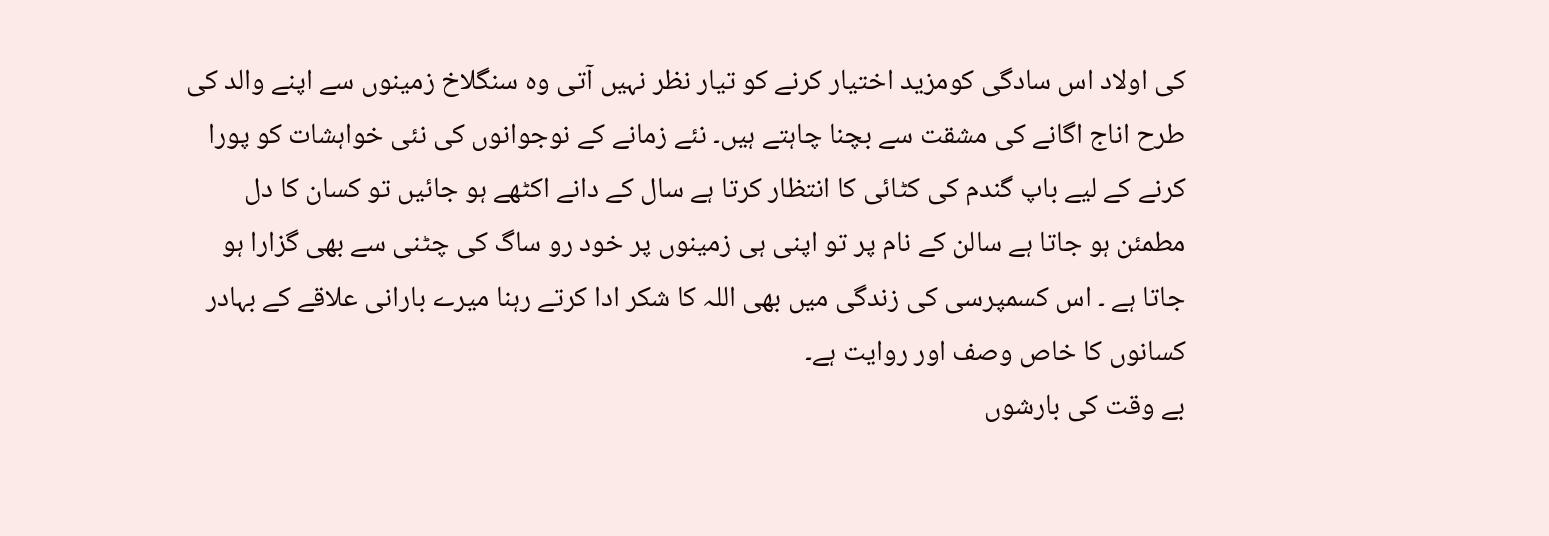کی اولاد اس سادگی کومزید اختیار کرنے کو تیار نظر نہیں آتی وہ سنگلاخ زمینوں سے اپنے والد کی طرح اناج اگانے کی مشقت سے بچنا چاہتے ہیں۔ نئے زمانے کے نوجوانوں کی نئی خواہشات کو پورا کرنے کے لیے باپ گندم کی کٹائی کا انتظار کرتا ہے سال کے دانے اکٹھے ہو جائیں تو کسان کا دل مطمئن ہو جاتا ہے سالن کے نام پر تو اپنی ہی زمینوں پر خود رو ساگ کی چٹنی سے بھی گزارا ہو جاتا ہے ۔ اس کسمپرسی کی زندگی میں بھی اللہ کا شکر ادا کرتے رہنا میرے بارانی علاقے کے بہادر کسانوں کا خاص وصف اور روایت ہے۔
بے وقت کی بارشوں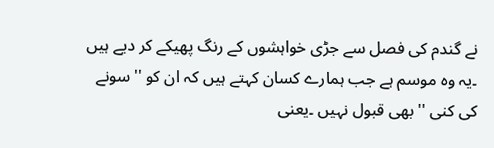نے گندم کی فصل سے جڑی خواہشوں کے رنگ پھیکے کر دیے ہیں ۔یہ وہ موسم ہے جب ہمارے کسان کہتے ہیں کہ ان کو ''سونے کی کنی '' بھی قبول نہیں ۔یعنی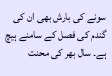سونے کی بارش بھی ان کی گندم کی فصل کے سامنے ہیچ ہے۔ سال بھر کی محنت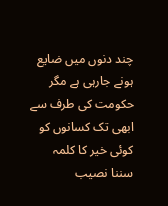چند دنوں میں ضایع ہونے جارہی ہے مگر حکومت کی طرف سے ابھی تک کسانوں کو کوئی خیر کا کلمہ سننا نصیب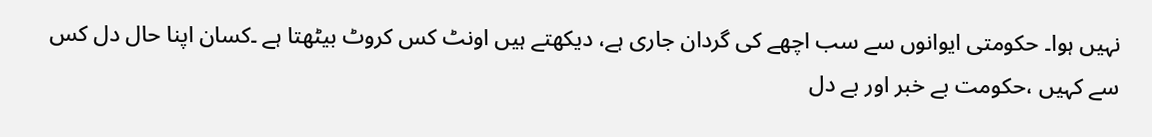نہیں ہوا۔ حکومتی ایوانوں سے سب اچھے کی گردان جاری ہے، دیکھتے ہیں اونٹ کس کروٹ بیٹھتا ہے ۔کسان اپنا حال دل کس سے کہیں ،حکومت بے خبر اور بے دل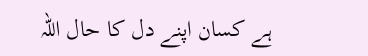ہے کسان اپنے دل کا حال اللہ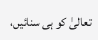تعالیٰ کو ہی سنائیں،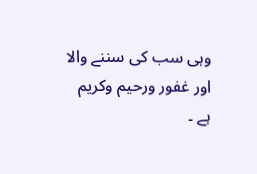وہی سب کی سننے والا اور غفور ورحیم وکریم ہے ۔